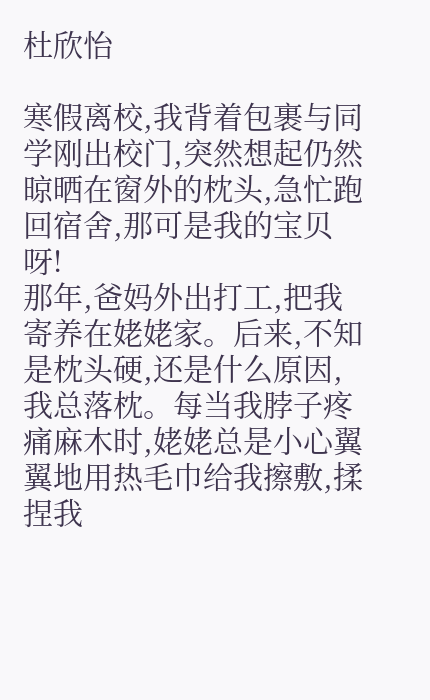杜欣怡

寒假离校,我背着包裹与同学刚出校门,突然想起仍然晾晒在窗外的枕头,急忙跑回宿舍,那可是我的宝贝呀!
那年,爸妈外出打工,把我寄养在姥姥家。后来,不知是枕头硬,还是什么原因,我总落枕。每当我脖子疼痛麻木时,姥姥总是小心翼翼地用热毛巾给我擦敷,揉捏我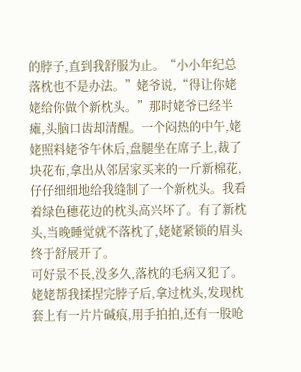的脖子,直到我舒服为止。“小小年纪总落枕也不是办法。”姥爷说,“得让你姥姥给你做个新枕头。”那时姥爷已经半瘫,头脑口齿却清醒。一个闷热的中午,姥姥照料姥爷午休后,盘腿坐在席子上,裁了块花布,拿出从邻居家买来的一斤新棉花,仔仔细细地给我缝制了一个新枕头。我看着绿色穗花边的枕头高兴坏了。有了新枕头,当晚睡觉就不落枕了,姥姥紧锁的眉头终于舒展开了。
可好景不長,没多久,落枕的毛病又犯了。姥姥帮我揉捏完脖子后,拿过枕头,发现枕套上有一片片碱痕,用手拍拍,还有一股呛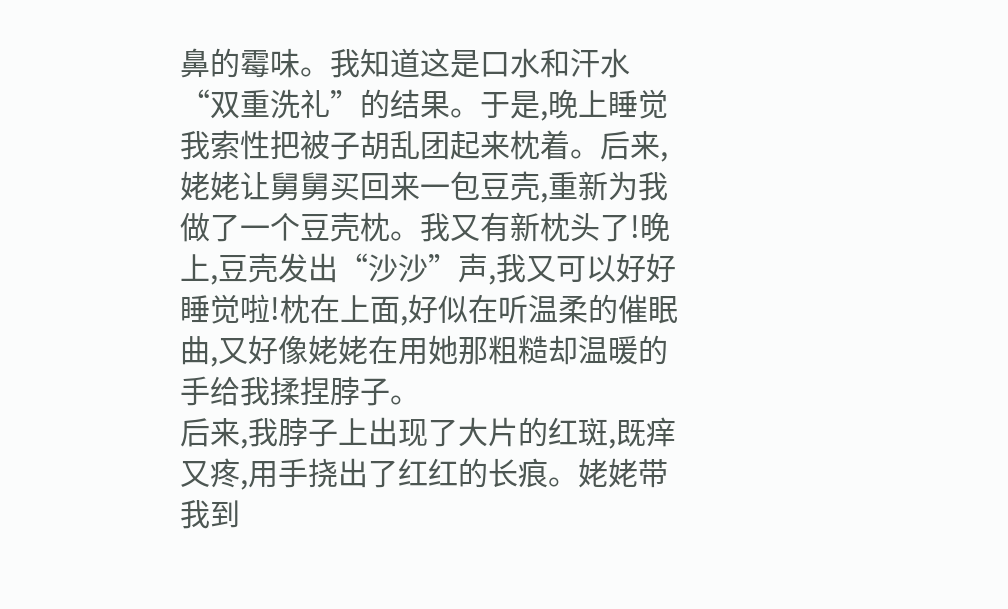鼻的霉味。我知道这是口水和汗水“双重洗礼”的结果。于是,晚上睡觉我索性把被子胡乱团起来枕着。后来,姥姥让舅舅买回来一包豆壳,重新为我做了一个豆壳枕。我又有新枕头了!晚上,豆壳发出“沙沙”声,我又可以好好睡觉啦!枕在上面,好似在听温柔的催眠曲,又好像姥姥在用她那粗糙却温暖的手给我揉捏脖子。
后来,我脖子上出现了大片的红斑,既痒又疼,用手挠出了红红的长痕。姥姥带我到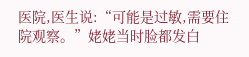医院,医生说:“可能是过敏,需要住院观察。”姥姥当时脸都发白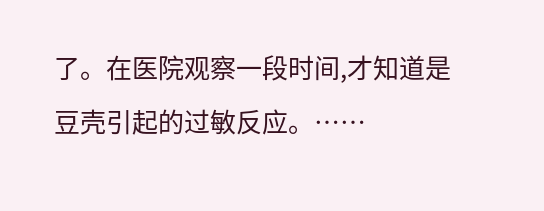了。在医院观察一段时间,才知道是豆壳引起的过敏反应。……